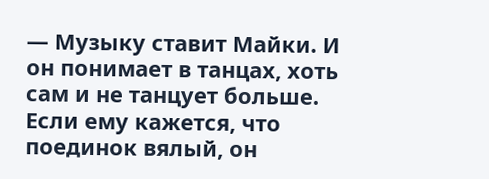— Музыку ставит Майки. И он понимает в танцах, хоть сам и не танцует больше. Если ему кажется, что поединок вялый, он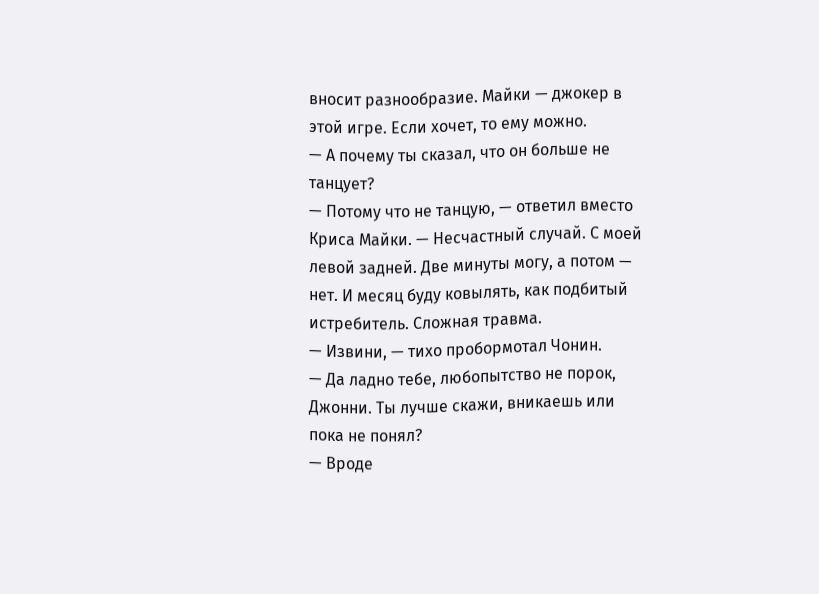вносит разнообразие. Майки — джокер в этой игре. Если хочет, то ему можно.
— А почему ты сказал, что он больше не танцует?
— Потому что не танцую, — ответил вместо Криса Майки. — Несчастный случай. С моей левой задней. Две минуты могу, а потом — нет. И месяц буду ковылять, как подбитый истребитель. Сложная травма.
— Извини, — тихо пробормотал Чонин.
— Да ладно тебе, любопытство не порок, Джонни. Ты лучше скажи, вникаешь или пока не понял?
— Вроде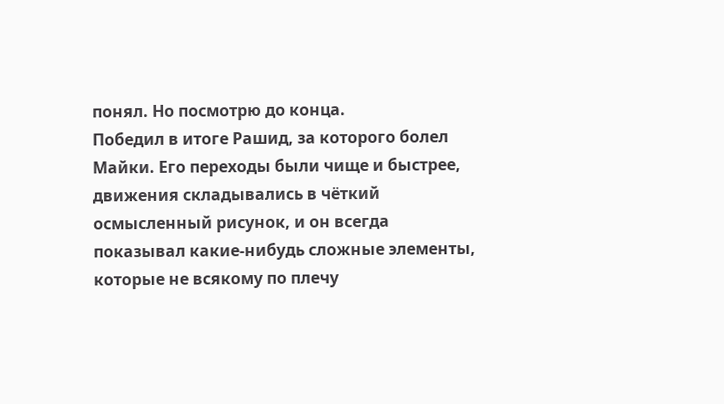понял. Но посмотрю до конца.
Победил в итоге Рашид, за которого болел Майки. Его переходы были чище и быстрее, движения складывались в чёткий осмысленный рисунок, и он всегда показывал какие-нибудь сложные элементы, которые не всякому по плечу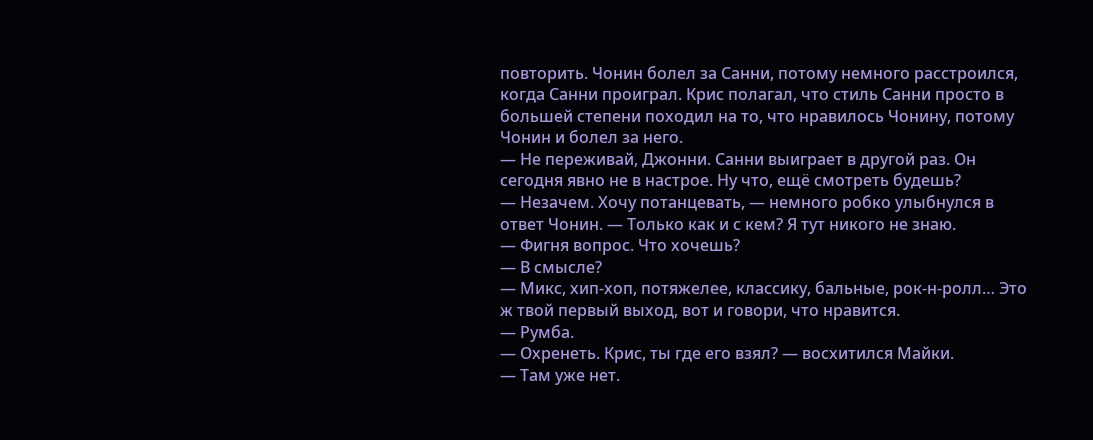повторить. Чонин болел за Санни, потому немного расстроился, когда Санни проиграл. Крис полагал, что стиль Санни просто в большей степени походил на то, что нравилось Чонину, потому Чонин и болел за него.
— Не переживай, Джонни. Санни выиграет в другой раз. Он сегодня явно не в настрое. Ну что, ещё смотреть будешь?
— Незачем. Хочу потанцевать, — немного робко улыбнулся в ответ Чонин. — Только как и с кем? Я тут никого не знаю.
— Фигня вопрос. Что хочешь?
— В смысле?
— Микс, хип-хоп, потяжелее, классику, бальные, рок-н-ролл… Это ж твой первый выход, вот и говори, что нравится.
— Румба.
— Охренеть. Крис, ты где его взял? — восхитился Майки.
— Там уже нет.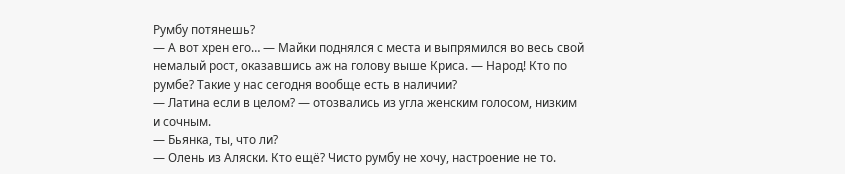Румбу потянешь?
— А вот хрен его… — Майки поднялся с места и выпрямился во весь свой немалый рост, оказавшись аж на голову выше Криса. — Народ! Кто по румбе? Такие у нас сегодня вообще есть в наличии?
— Латина если в целом? — отозвались из угла женским голосом, низким и сочным.
— Бьянка, ты, что ли?
— Олень из Аляски. Кто ещё? Чисто румбу не хочу, настроение не то.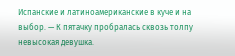Испанские и латиноамериканские в куче и на выбор. — К пятачку пробралась сквозь толпу невысокая девушка.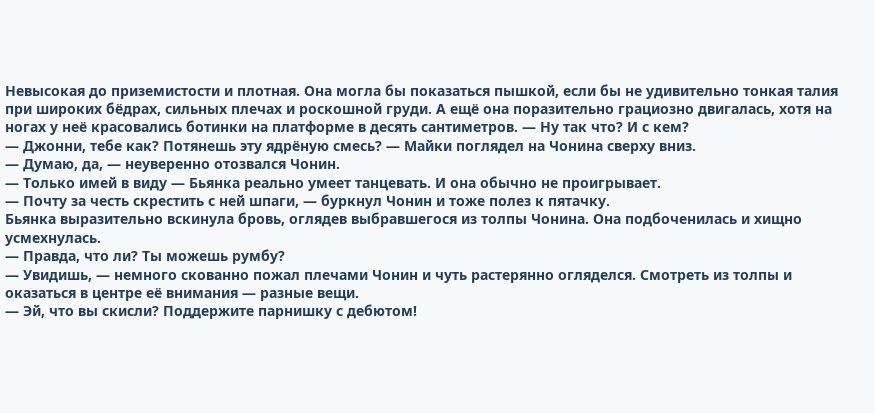Невысокая до приземистости и плотная. Она могла бы показаться пышкой, если бы не удивительно тонкая талия при широких бёдрах, сильных плечах и роскошной груди. А ещё она поразительно грациозно двигалась, хотя на ногах у неё красовались ботинки на платформе в десять сантиметров. — Ну так что? И с кем?
— Джонни, тебе как? Потянешь эту ядрёную смесь? — Майки поглядел на Чонина сверху вниз.
— Думаю, да, — неуверенно отозвался Чонин.
— Только имей в виду — Бьянка реально умеет танцевать. И она обычно не проигрывает.
— Почту за честь скрестить с ней шпаги, — буркнул Чонин и тоже полез к пятачку.
Бьянка выразительно вскинула бровь, оглядев выбравшегося из толпы Чонина. Она подбоченилась и хищно усмехнулась.
— Правда, что ли? Ты можешь румбу?
— Увидишь, — немного скованно пожал плечами Чонин и чуть растерянно огляделся. Смотреть из толпы и оказаться в центре её внимания — разные вещи.
— Эй, что вы скисли? Поддержите парнишку с дебютом!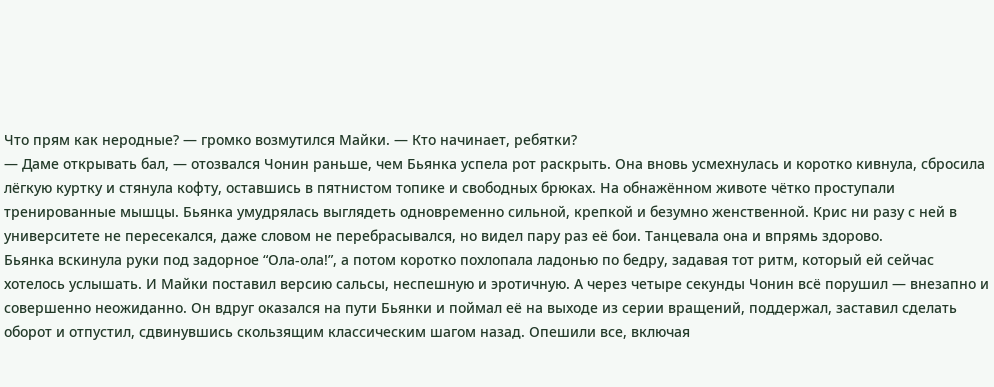Что прям как неродные? — громко возмутился Майки. — Кто начинает, ребятки?
— Даме открывать бал, — отозвался Чонин раньше, чем Бьянка успела рот раскрыть. Она вновь усмехнулась и коротко кивнула, сбросила лёгкую куртку и стянула кофту, оставшись в пятнистом топике и свободных брюках. На обнажённом животе чётко проступали тренированные мышцы. Бьянка умудрялась выглядеть одновременно сильной, крепкой и безумно женственной. Крис ни разу с ней в университете не пересекался, даже словом не перебрасывался, но видел пару раз её бои. Танцевала она и впрямь здорово.
Бьянка вскинула руки под задорное “Ола-ола!”, а потом коротко похлопала ладонью по бедру, задавая тот ритм, который ей сейчас хотелось услышать. И Майки поставил версию сальсы, неспешную и эротичную. А через четыре секунды Чонин всё порушил — внезапно и совершенно неожиданно. Он вдруг оказался на пути Бьянки и поймал её на выходе из серии вращений, поддержал, заставил сделать оборот и отпустил, сдвинувшись скользящим классическим шагом назад. Опешили все, включая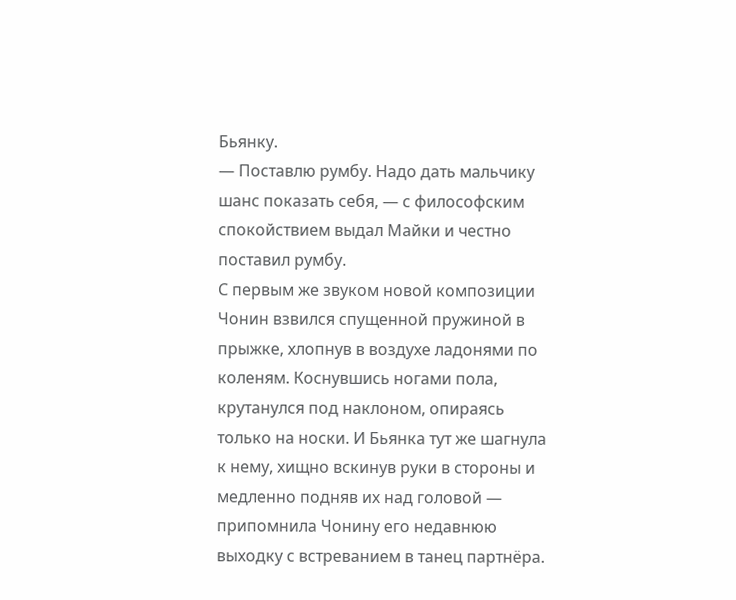Бьянку.
— Поставлю румбу. Надо дать мальчику шанс показать себя, — с философским спокойствием выдал Майки и честно поставил румбу.
С первым же звуком новой композиции Чонин взвился спущенной пружиной в прыжке, хлопнув в воздухе ладонями по коленям. Коснувшись ногами пола, крутанулся под наклоном, опираясь только на носки. И Бьянка тут же шагнула к нему, хищно вскинув руки в стороны и медленно подняв их над головой — припомнила Чонину его недавнюю выходку с встреванием в танец партнёра.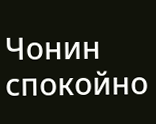Чонин спокойно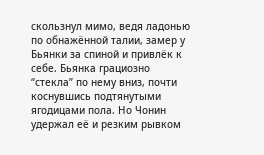скользнул мимо, ведя ладонью по обнажённой талии, замер у Бьянки за спиной и привлёк к себе. Бьянка грациозно “стекла” по нему вниз, почти коснувшись подтянутыми ягодицами пола. Но Чонин удержал её и резким рывком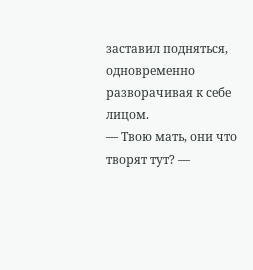заставил подняться, одновременно разворачивая к себе лицом.
— Твою мать, они что творят тут? —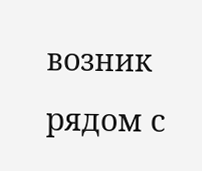возник рядом с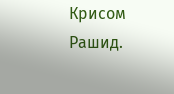Крисом Рашид.